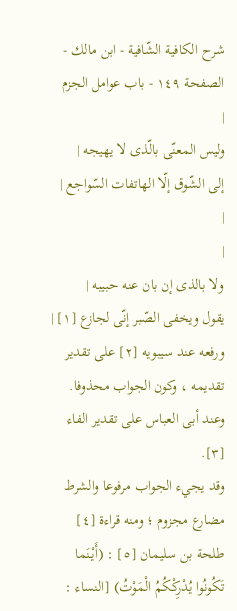شرح الكافية الشّافية - ابن مالك - الصفحة ١٤٩ - باب عوامل الجزم
|
وليس المعنّى بالّذى لا يهيجه |
إلى الشّوق إلّا الهاتفات السّواجع |
|
|
ولا بالذى إن بان عنه حبيبه |
يقول ويخفى الصّبر إنّى لجازع [١] |
ورفعه عند سيبويه [٢] على تقدير تقديمه ، وكون الجواب محذوفا.
وعند أبى العباس على تقدير الفاء [٣].
وقد يجيء الجواب مرفوعا والشرط مضارع مجزوم ؛ ومنه قراءة [٤] طلحة بن سليمان [٥] : (أَيْنَما تَكُونُوا يُدْرِكْكُمُ الْمَوْتُ) [النساء :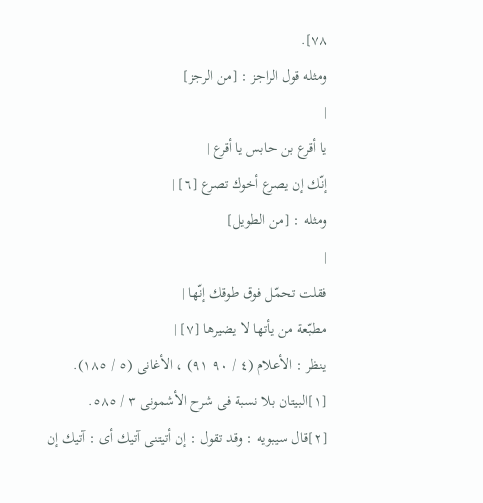٧٨].
ومثله قول الراجز : [من الرجز]
|
يا أقرع بن حابس يا أقرع |
إنّك إن يصرع أخوك تصرع [٦] |
ومثله : [من الطويل]
|
فقلت تحمّل فوق طوقك إنّها |
مطبّعة من يأتها لا يضيرها [٧] |
ينظر : الأعلام (٤ / ٩٠ ٩١) ، الأغانى (٥ / ١٨٥).
[١]البيتان بلا نسبة فى شرح الأشمونى ٣ / ٥٨٥.
[٢]قال سيبويه : وقد تقول : إن أتيتنى آتيك أى : آتيك إن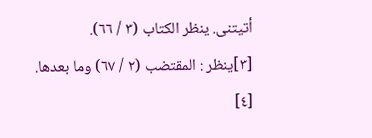أتيتنى. ينظر الكتاب (٣ / ٦٦).
[٣]ينظر : المقتضب (٢ / ٦٧) وما بعدها.
[٤]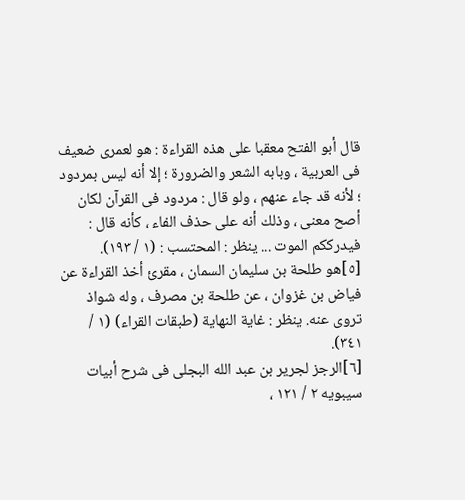قال أبو الفتح معقبا على هذه القراءة : هو لعمرى ضعيف فى العربية ، وبابه الشعر والضرورة ؛ إلا أنه ليس بمردود ؛ لأنه قد جاء عنهم ، ولو قال : مردود فى القرآن لكان أصح معنى ، وذلك أنه على حذف الفاء ، كأنه قال : فيدرككم الموت ... ينظر : المحتسب : (١ / ١٩٣).
[٥]هو طلحة بن سليمان السمان ، مقرئ أخذ القراءة عن فياض بن غزوان ، عن طلحة بن مصرف ، وله شواذ تروى عنه. ينظر : غاية النهاية (طبقات القراء) (١ / ٣٤١).
[٦]الرجز لجرير بن عبد الله البجلى فى شرح أبيات سيبويه ٢ / ١٢١ ،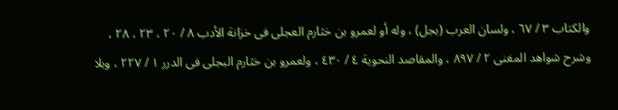والكتاب ٣ / ٦٧ ، ولسان العرب (بجل) ، وله أو لعمرو بن خثارم العجلى فى خزانة الأدب ٨ / ٢٠ ، ٢٣ ، ٢٨ ، وشرح شواهد المغنى ٢ / ٨٩٧ ، والمقاصد النحوية ٤ / ٤٣٠ ، ولعمرو بن خثارم البجلى فى الدرر ١ / ٢٢٧ ، وبلا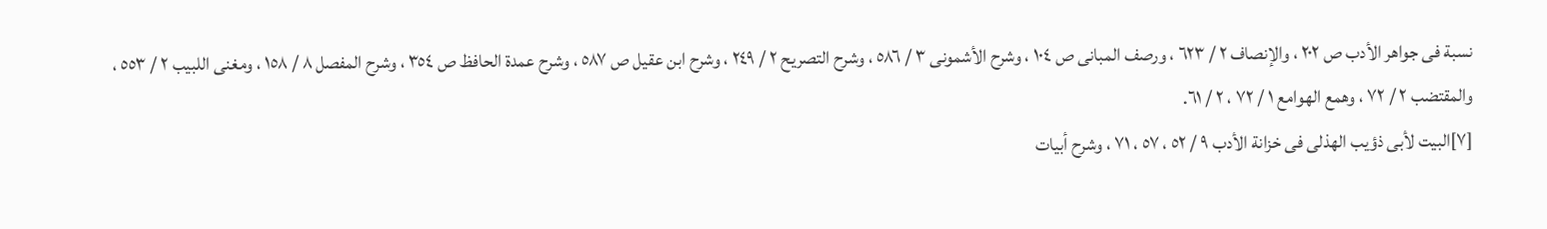نسبة فى جواهر الأدب ص ٢٠٢ ، والإنصاف ٢ / ٦٢٣ ، ورصف المبانى ص ١٠٤ ، وشرح الأشمونى ٣ / ٥٨٦ ، وشرح التصريح ٢ / ٢٤٩ ، وشرح ابن عقيل ص ٥٨٧ ، وشرح عمدة الحافظ ص ٣٥٤ ، وشرح المفصل ٨ / ١٥٨ ، ومغنى اللبيب ٢ / ٥٥٣ ، والمقتضب ٢ / ٧٢ ، وهمع الهوامع ١ / ٧٢ ، ٢ / ٦١.
[٧]البيت لأبى ذؤيب الهذلى فى خزانة الأدب ٩ / ٥٢ ، ٥٧ ، ٧١ ، وشرح أبيات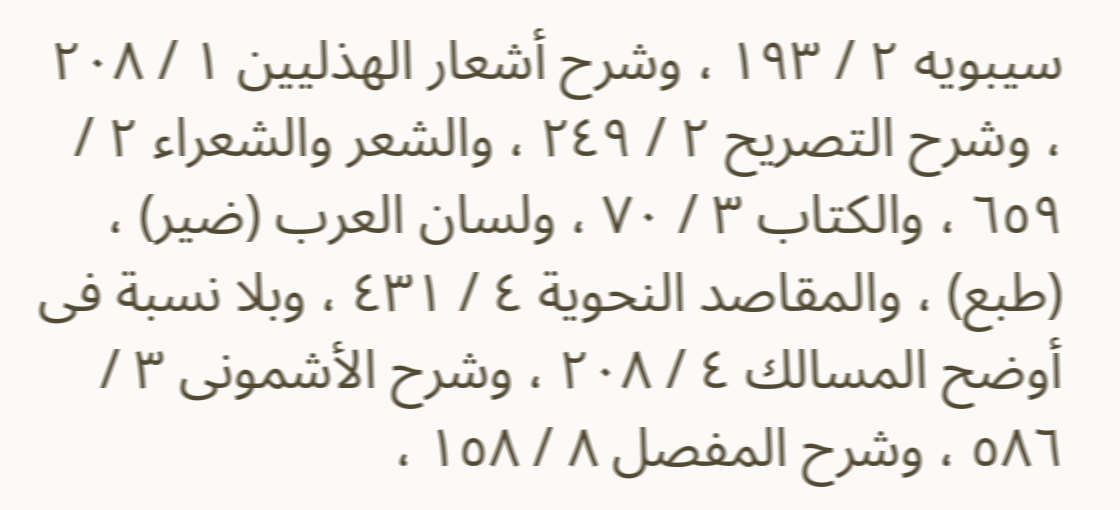سيبويه ٢ / ١٩٣ ، وشرح أشعار الهذليين ١ / ٢٠٨ ، وشرح التصريح ٢ / ٢٤٩ ، والشعر والشعراء ٢ / ٦٥٩ ، والكتاب ٣ / ٧٠ ، ولسان العرب (ضير) ، (طبع) ، والمقاصد النحوية ٤ / ٤٣١ ، وبلا نسبة فى أوضح المسالك ٤ / ٢٠٨ ، وشرح الأشمونى ٣ / ٥٨٦ ، وشرح المفصل ٨ / ١٥٨ ،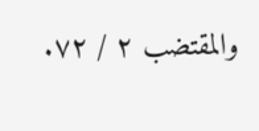والمقتضب ٢ / ٧٢.